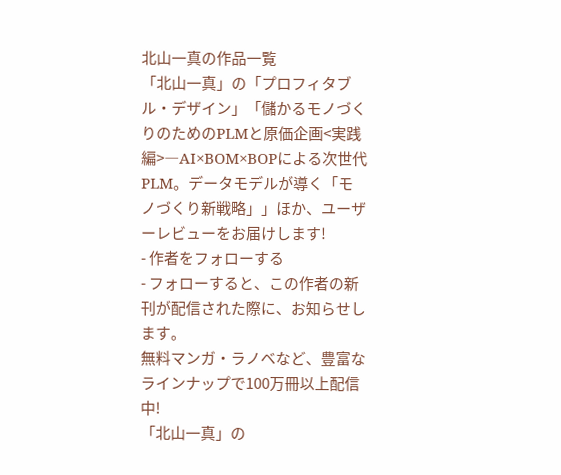北山一真の作品一覧
「北山一真」の「プロフィタブル・デザイン」「儲かるモノづくりのためのPLMと原価企画<実践編>―AI×BOM×BOPによる次世代PLM。データモデルが導く「モノづくり新戦略」」ほか、ユーザーレビューをお届けします!
- 作者をフォローする
- フォローすると、この作者の新刊が配信された際に、お知らせします。
無料マンガ・ラノベなど、豊富なラインナップで100万冊以上配信中!
「北山一真」の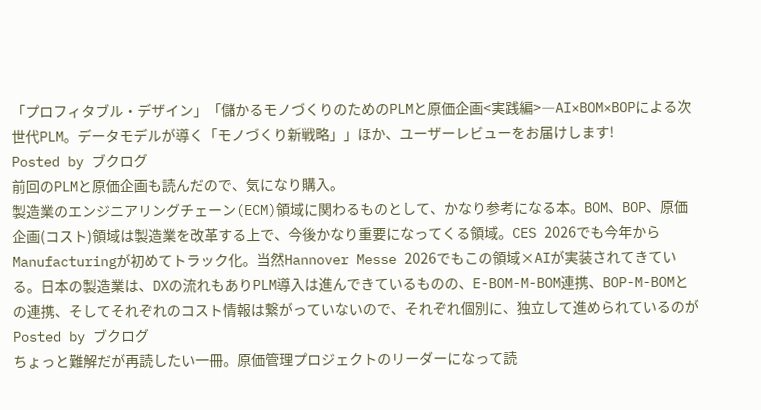「プロフィタブル・デザイン」「儲かるモノづくりのためのPLMと原価企画<実践編>―AI×BOM×BOPによる次世代PLM。データモデルが導く「モノづくり新戦略」」ほか、ユーザーレビューをお届けします!
Posted by ブクログ
前回のPLMと原価企画も読んだので、気になり購入。
製造業のエンジニアリングチェーン(ECM)領域に関わるものとして、かなり参考になる本。BOM、BOP、原価企画(コスト)領域は製造業を改革する上で、今後かなり重要になってくる領域。CES 2026でも今年からManufacturingが初めてトラック化。当然Hannover Messe 2026でもこの領域×AIが実装されてきている。日本の製造業は、DXの流れもありPLM導入は進んできているものの、E-BOM-M-BOM連携、BOP-M-BOMとの連携、そしてそれぞれのコスト情報は繋がっていないので、それぞれ個別に、独立して進められているのが
Posted by ブクログ
ちょっと難解だが再読したい一冊。原価管理プロジェクトのリーダーになって読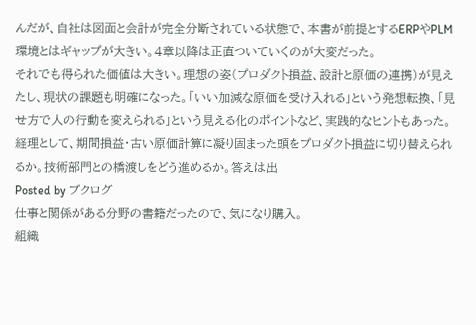んだが、自社は図面と会計が完全分断されている状態で、本書が前提とするERPやPLM環境とはギャップが大きい。4章以降は正直ついていくのが大変だった。
それでも得られた価値は大きい。理想の姿(プロダクト損益、設計と原価の連携)が見えたし、現状の課題も明確になった。「いい加減な原価を受け入れる」という発想転換、「見せ方で人の行動を変えられる」という見える化のポイントなど、実践的なヒントもあった。
経理として、期間損益・古い原価計算に凝り固まった頭をプロダクト損益に切り替えられるか。技術部門との橋渡しをどう進めるか。答えは出
Posted by ブクログ
仕事と関係がある分野の書籍だったので、気になり購入。
組織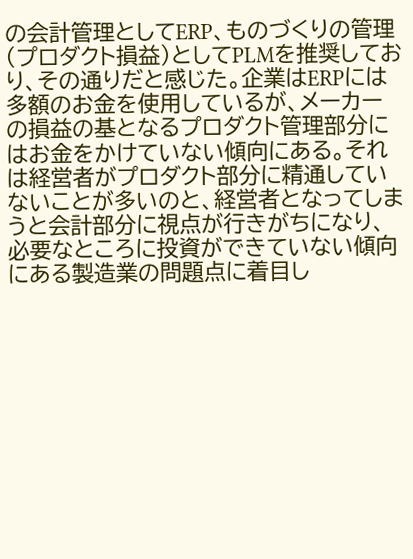の会計管理としてERP、ものづくりの管理(プロダクト損益)としてPLMを推奨しており、その通りだと感じた。企業はERPには多額のお金を使用しているが、メーカーの損益の基となるプロダクト管理部分にはお金をかけていない傾向にある。それは経営者がプロダクト部分に精通していないことが多いのと、経営者となってしまうと会計部分に視点が行きがちになり、必要なところに投資ができていない傾向にある製造業の問題点に着目し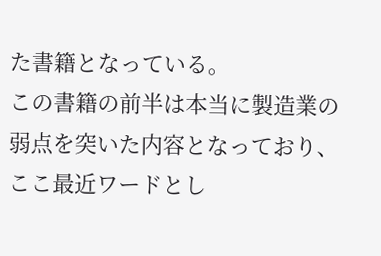た書籍となっている。
この書籍の前半は本当に製造業の弱点を突いた内容となっており、ここ最近ワードとし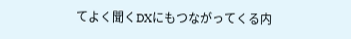てよく聞くDXにもつながってくる内